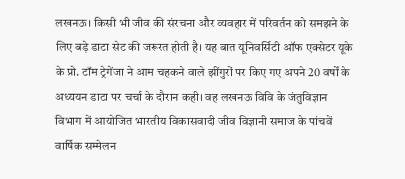लखनऊ। किसी भी जीव की संरचना और व्यवहार में परिवर्तन को समझने के लिए बड़े डाटा सेट की जरूरत होती है। यह बात यूनिवर्सिटी ऑफ एक्सेटर यूके के प्रो. टॉम ट्रेगेंजा ने आम चहकने वाले झींगुरों पर किए गए अपने 20 वर्षों के अध्ययन डाटा पर चर्चा के दौरान कही। वह लखनऊ विवि के जंतुविज्ञान विभाग में आयोजित भारतीय विकासवादी जीव विज्ञानी समाज के पांचवें वार्षिक सम्मेलन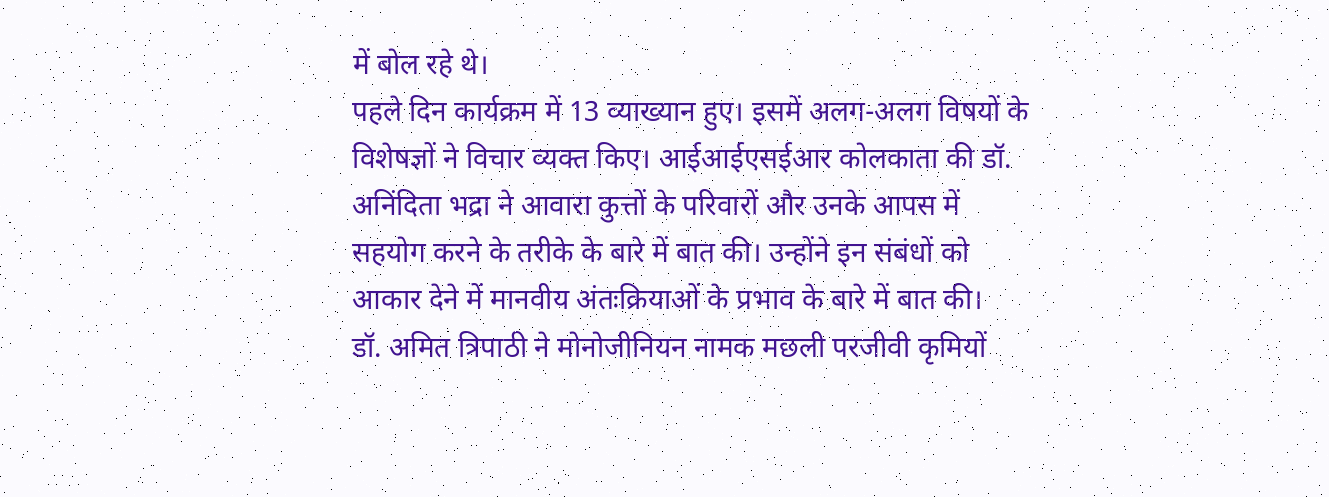में बोल रहे थे।
पहले दिन कार्यक्रम में 13 व्याख्यान हुए। इसमें अलग-अलग विषयों के विशेषज्ञों ने विचार व्यक्त किए। आईआईएसईआर कोलकाता की डॉ. अनिंदिता भद्रा ने आवारा कुत्तों के परिवारों और उनके आपस में सहयोग करने के तरीके के बारे में बात की। उन्होंने इन संबंधों को आकार देने में मानवीय अंतःक्रियाओं के प्रभाव के बारे में बात की।
डॉ. अमित त्रिपाठी ने मोनोजीनियन नामक मछली परजीवी कृमियों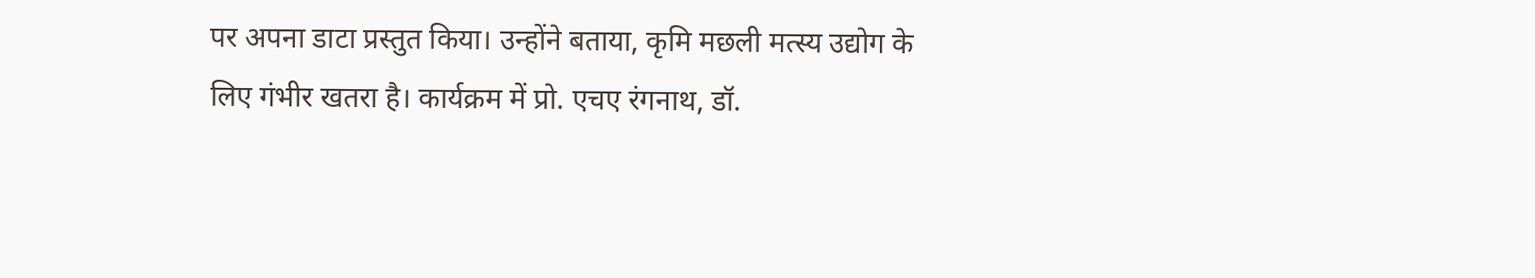पर अपना डाटा प्रस्तुत किया। उन्होंने बताया, कृमि मछली मत्स्य उद्योग के लिए गंभीर खतरा है। कार्यक्रम में प्रो. एचए रंगनाथ, डॉ.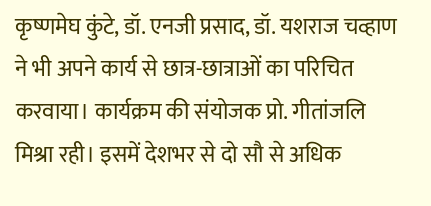कृष्णमेघ कुंटे, डॉ. एनजी प्रसाद, डॉ. यशराज चव्हाण ने भी अपने कार्य से छात्र-छात्राओं का परिचित करवाया। कार्यक्रम की संयोजक प्रो. गीतांजलि मिश्रा रही। इसमें देशभर से दो सौ से अधिक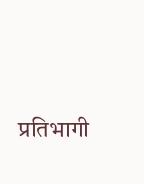प्रतिभागी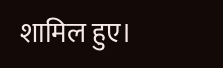शामिल हुए।